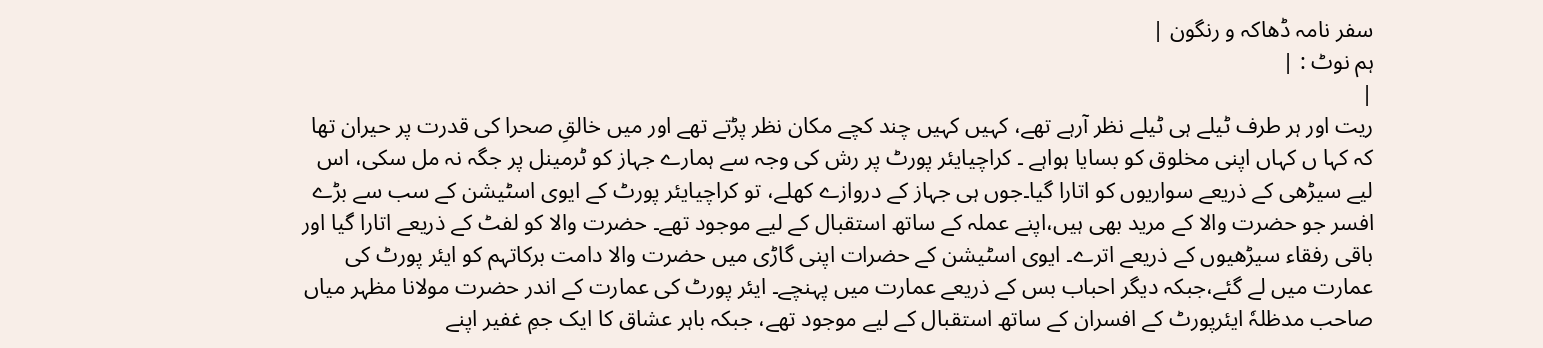سفر نامہ ڈھاکہ و رنگون |
ہم نوٹ : |
|
ریت اور ہر طرف ٹیلے ہی ٹیلے نظر آرہے تھے، کہیں کہیں چند کچے مکان نظر پڑتے تھے اور میں خالقِ صحرا کی قدرت پر حیران تھا کہ کہا ں کہاں اپنی مخلوق کو بسایا ہواہے ۔ کراچیایئر پورٹ پر رش کی وجہ سے ہمارے جہاز کو ٹرمینل پر جگہ نہ مل سکی، اس لیے سیڑھی کے ذریعے سواریوں کو اتارا گیا۔جوں ہی جہاز کے دروازے کھلے، تو کراچیایئر پورٹ کے ایوی اسٹیشن کے سب سے بڑے افسر جو حضرت والا کے مرید بھی ہیں،اپنے عملہ کے ساتھ استقبال کے لیے موجود تھے۔ حضرت والا کو لفٹ کے ذریعے اتارا گیا اور باقی رفقاء سیڑھیوں کے ذریعے اترے۔ ایوی اسٹیشن کے حضرات اپنی گاڑی میں حضرت والا دامت برکاتہم کو ایئر پورٹ کی عمارت میں لے گئے،جبکہ دیگر احباب بس کے ذریعے عمارت میں پہنچے۔ ایئر پورٹ کی عمارت کے اندر حضرت مولانا مظہر میاں صاحب مدظلہٗ ایئرپورٹ کے افسران کے ساتھ استقبال کے لیے موجود تھے، جبکہ باہر عشاق کا ایک جمِ غفیر اپنے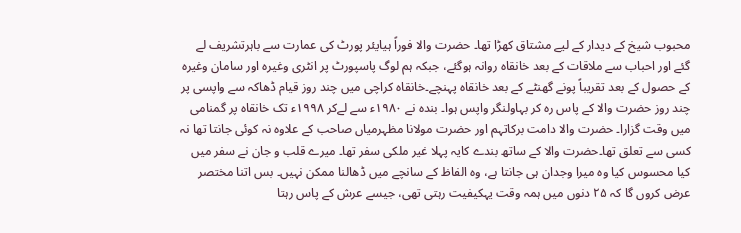محبوب شیخ کے دیدار کے لیے مشتاق کھڑا تھا۔ حضرت والا فوراً ہیایئر پورٹ کی عمارت سے باہرتشریف لے گئے اور احباب سے ملاقات کے بعد خانقاہ روانہ ہوگئے، جبکہ ہم لوگ پاسپورٹ پر انٹری وغیرہ اور سامان وغیرہ کے حصول کے بعد تقریباً پونے گھنٹے کے بعد خانقاہ پہنچے۔خانقاہ کراچی میں چند روز قیام ڈھاکہ سے واپسی پر چند روز حضرت والا کے پاس رہ کر بہاولنگر واپس ہوا۔ بندہ نے ۱۹۸۰ء سے لےکر ۱۹۹۸ء تک خانقاہ پر گمنامی میں وقت گزارا۔ حضرت والا دامت برکاتہم اور حضرت مولانا مظہرمیاں صاحب کے علاوہ نہ کوئی جانتا تھا نہ کسی سے تعلق تھا۔حضرت والا کے ساتھ بندے کایہ پہلا غیر ملکی سفر تھا۔ میرے قلب و جان نے سفر میں کیا محسوس کیا وہ میرا وجدان ہی جانتا ہے، وہ الفاظ کے سانچے میں ڈھالنا ممکن نہیں۔ بس اتنا مختصر عرض کروں گا کہ ۲۵ دنوں میں ہمہ وقت یہکیفیت رہتی تھی، جیسے عرش کے پاس رہتا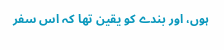ہوں، اور بندے کو یقین تھا کہ اس سفر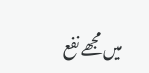میں مجھے نفع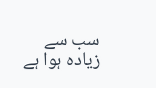سب سے زیادہ ہوا ہے